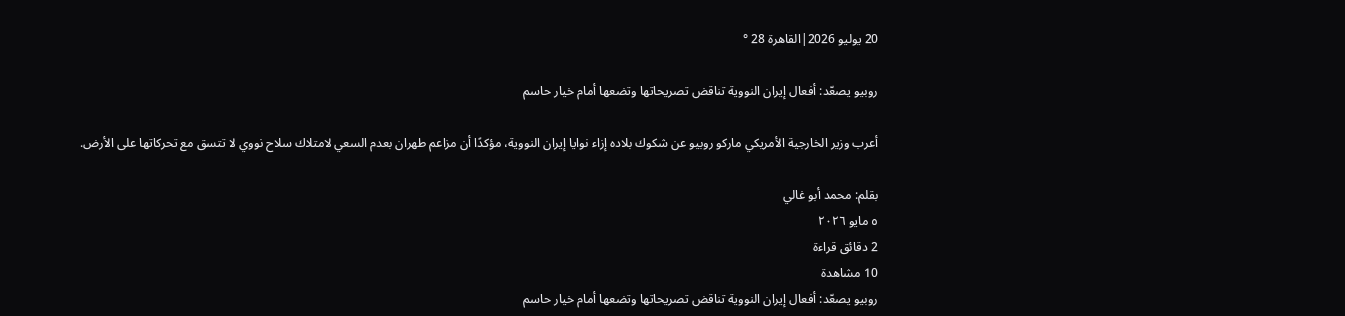20 يوليو 2026|القاهرة 28 °

روبيو يصعّد: أفعال إيران النووية تناقض تصريحاتها وتضعها أمام خيار حاسم

أعرب وزير الخارجية الأمريكي ماركو روبيو عن شكوك بلاده إزاء نوايا إيران النووية، مؤكدًا أن مزاعم طهران بعدم السعي لامتلاك سلاح نووي لا تتسق مع تحركاتها على الأرض.

بقلم: محمد أبو غالي
٥ مايو ٢٠٢٦
2 دقائق قراءة
10 مشاهدة
روبيو يصعّد: أفعال إيران النووية تناقض تصريحاتها وتضعها أمام خيار حاسم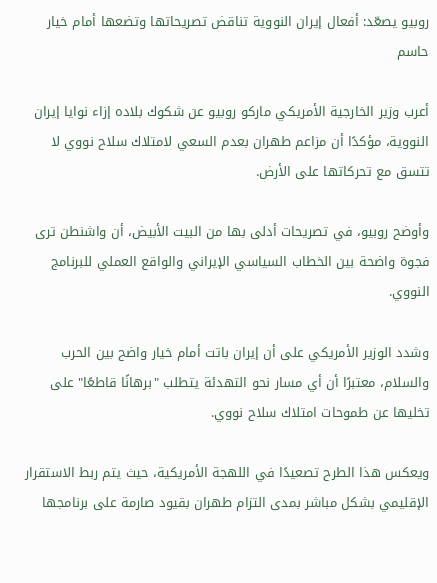روبيو يصعّد: أفعال إيران النووية تناقض تصريحاتها وتضعها أمام خيار حاسم

أعرب وزير الخارجية الأمريكي ماركو روبيو عن شكوك بلاده إزاء نوايا إيران النووية، مؤكدًا أن مزاعم طهران بعدم السعي لامتلاك سلاح نووي لا تتسق مع تحركاتها على الأرض.

وأوضح روبيو، في تصريحات أدلى بها من البيت الأبيض، أن واشنطن ترى فجوة واضحة بين الخطاب السياسي الإيراني والواقع العملي للبرنامج النووي.

وشدد الوزير الأمريكي على أن إيران باتت أمام خيار واضح بين الحرب والسلام، معتبرًا أن أي مسار نحو التهدئة يتطلب "برهانًا قاطعًا" على تخليها عن طموحات امتلاك سلاح نووي.

ويعكس هذا الطرح تصعيدًا في اللهجة الأمريكية، حيث يتم ربط الاستقرار الإقليمي بشكل مباشر بمدى التزام طهران بقيود صارمة على برنامجها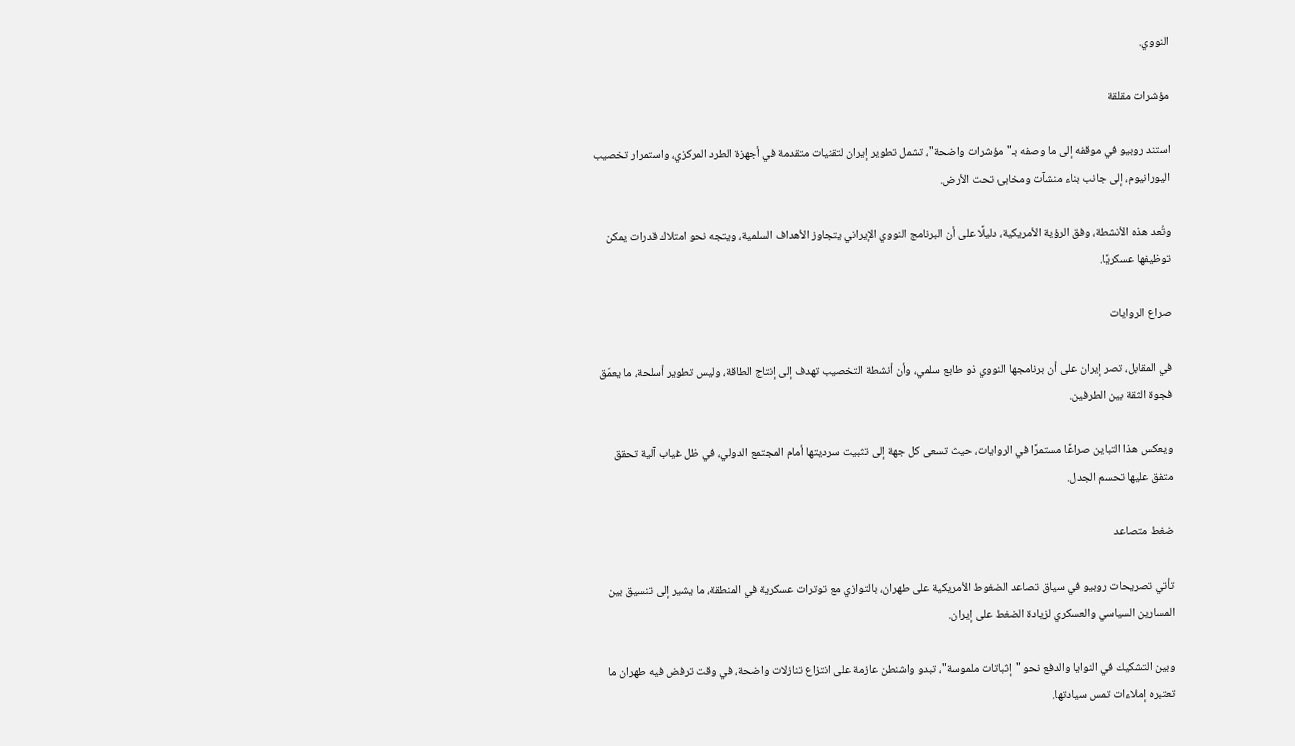النووي.

مؤشرات مقلقة

استند روبيو في موقفه إلى ما وصفه بـ"مؤشرات واضحة"، تشمل تطوير إيران لتقنيات متقدمة في أجهزة الطرد المركزي، واستمرار تخصيب اليورانيوم، إلى جانب بناء منشآت ومخابئ تحت الأرض.

وتُعد هذه الأنشطة، وفق الرؤية الأمريكية، دليلًا على أن البرنامج النووي الإيراني يتجاوز الأهداف السلمية، ويتجه نحو امتلاك قدرات يمكن توظيفها عسكريًا.

صراع الروايات

في المقابل، تصر إيران على أن برنامجها النووي ذو طابع سلمي، وأن أنشطة التخصيب تهدف إلى إنتاج الطاقة، وليس تطوير أسلحة، ما يعمّق فجوة الثقة بين الطرفين.

ويعكس هذا التباين صراعًا مستمرًا في الروايات، حيث تسعى كل جهة إلى تثبيت سرديتها أمام المجتمع الدولي، في ظل غياب آلية تحقق متفق عليها تحسم الجدل.

ضغط متصاعد

تأتي تصريحات روبيو في سياق تصاعد الضغوط الأمريكية على طهران، بالتوازي مع توترات عسكرية في المنطقة، ما يشير إلى تنسيق بين المسارين السياسي والعسكري لزيادة الضغط على إيران.

وبين التشكيك في النوايا والدفع نحو "إثباتات ملموسة"، تبدو واشنطن عازمة على انتزاع تنازلات واضحة، في وقت ترفض فيه طهران ما تعتبره إملاءات تمس سيادتها.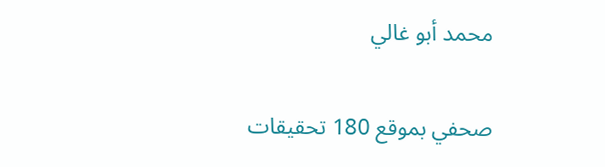محمد أبو غالي

صحفي بموقع 180 تحقيقات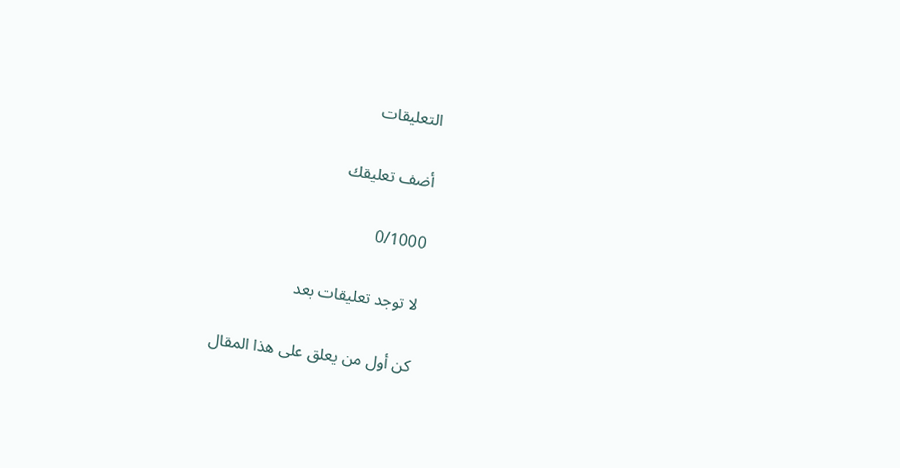التعليقات

أضف تعليقك

0/1000

لا توجد تعليقات بعد

كن أول من يعلق على هذا المقال